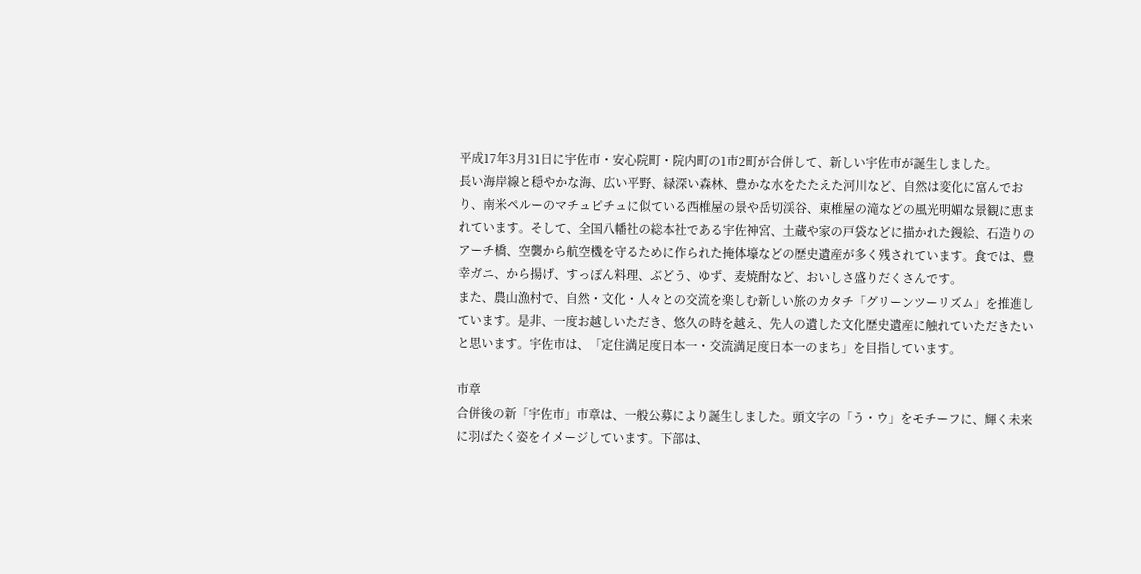平成17年3月31日に宇佐市・安心院町・院内町の1市2町が合併して、新しい宇佐市が誕生しました。
長い海岸線と穏やかな海、広い平野、緑深い森林、豊かな水をたたえた河川など、自然は変化に富んでおり、南米ペルーのマチュピチュに似ている西椎屋の景や岳切渓谷、東椎屋の滝などの風光明媚な景観に恵まれています。そして、全国八幡社の総本社である宇佐神宮、土蔵や家の戸袋などに描かれた鏝絵、石造りのアーチ橋、空襲から航空機を守るために作られた掩体壕などの歴史遺産が多く残されています。食では、豊幸ガニ、から揚げ、すっぽん料理、ぶどう、ゆず、麦焼酎など、おいしさ盛りだくさんです。
また、農山漁村で、自然・文化・人々との交流を楽しむ新しい旅のカタチ「グリーンツーリズム」を推進しています。是非、一度お越しいただき、悠久の時を越え、先人の遺した文化歴史遺産に触れていただきたいと思います。宇佐市は、「定住満足度日本一・交流満足度日本一のまち」を目指しています。

市章
合併後の新「宇佐市」市章は、一般公募により誕生しました。頭文字の「う・ウ」をモチーフに、輝く未来に羽ばたく姿をイメージしています。下部は、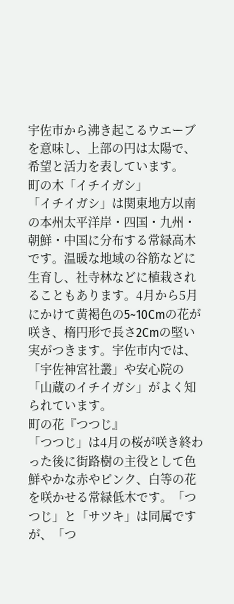宇佐市から沸き起こるウエーブを意味し、上部の円は太陽で、希望と活力を表しています。
町の木「イチイガシ」
「イチイガシ」は関東地方以南の本州太平洋岸・四国・九州・朝鮮・中国に分布する常緑高木です。温暖な地域の谷筋などに生育し、社寺林などに植栽されることもあります。4月から5月にかけて黄褐色の5~10Cmの花が咲き、楕円形で長さ2Cmの堅い実がつきます。宇佐市内では、「宇佐神宮社叢」や安心院の「山蔵のイチイガシ」がよく知られています。
町の花『つつじ』
「つつじ」は4月の桜が咲き終わった後に街路樹の主役として色鮮やかな赤やピンク、白等の花を咲かせる常緑低木です。「つつじ」と「サツキ」は同属ですが、「つ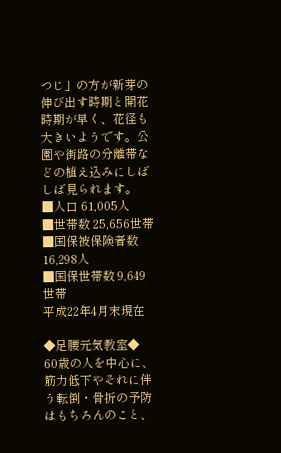つじ」の方が新芽の伸び出す時期と開花時期が早く、花径も大きいようです。公園や街路の分離帯などの植え込みにしばしば見られます。
■人口 61,005人
■世帯数 25,656世帯
■国保被保険者数 16,298人
■国保世帯数 9,649世帯
平成22年4月末現在

◆足腰元気教室◆
60歳の人を中心に、筋力低下やそれに伴う転倒・骨折の予防はもちろんのこと、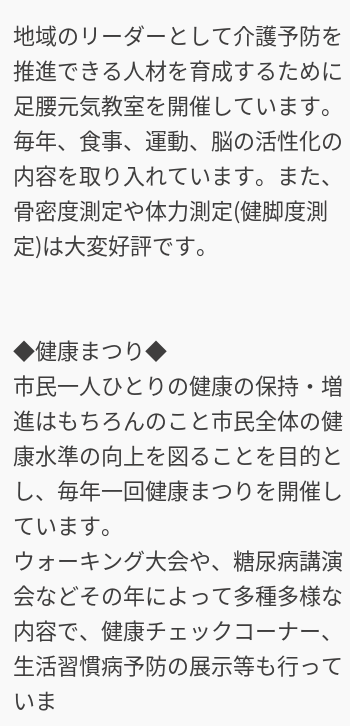地域のリーダーとして介護予防を推進できる人材を育成するために足腰元気教室を開催しています。
毎年、食事、運動、脳の活性化の内容を取り入れています。また、骨密度測定や体力測定(健脚度測定)は大変好評です。


◆健康まつり◆
市民一人ひとりの健康の保持・増進はもちろんのこと市民全体の健康水準の向上を図ることを目的とし、毎年一回健康まつりを開催しています。
ウォーキング大会や、糖尿病講演会などその年によって多種多様な内容で、健康チェックコーナー、生活習慣病予防の展示等も行っていま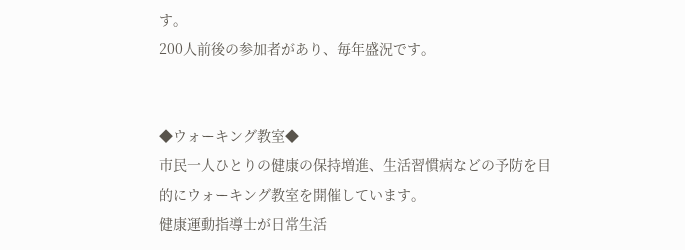す。
200人前後の参加者があり、毎年盛況です。


◆ウォーキング教室◆
市民一人ひとりの健康の保持増進、生活習慣病などの予防を目的にウォーキング教室を開催しています。
健康運動指導士が日常生活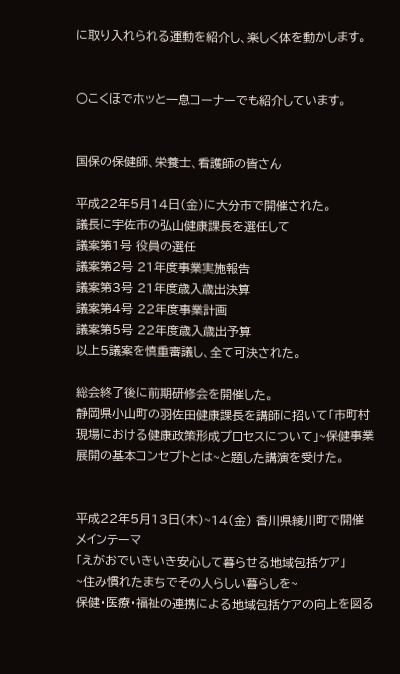に取り入れられる運動を紹介し、楽しく体を動かします。


○こくほでホッと一息コーナーでも紹介しています。


国保の保健師、栄養士、看護師の皆さん

平成22年5月14日(金)に大分市で開催された。
議長に宇佐市の弘山健康課長を選任して
議案第1号 役員の選任
議案第2号 21年度事業実施報告
議案第3号 21年度歳入歳出決算
議案第4号 22年度事業計画
議案第5号 22年度歳入歳出予算
以上5議案を慎重審議し、全て可決された。

総会終了後に前期研修会を開催した。
静岡県小山町の羽佐田健康課長を講師に招いて「市町村現場における健康政策形成プロセスについて」~保健事業展開の基本コンセプトとは~と題した講演を受けた。


平成22年5月13日(木)~14(金) 香川県綾川町で開催
メインテーマ
「えがおでいきいき安心して暮らせる地域包括ケア」
~住み慣れたまちでその人らしい暮らしを~
保健・医療・福祉の連携による地域包括ケアの向上を図る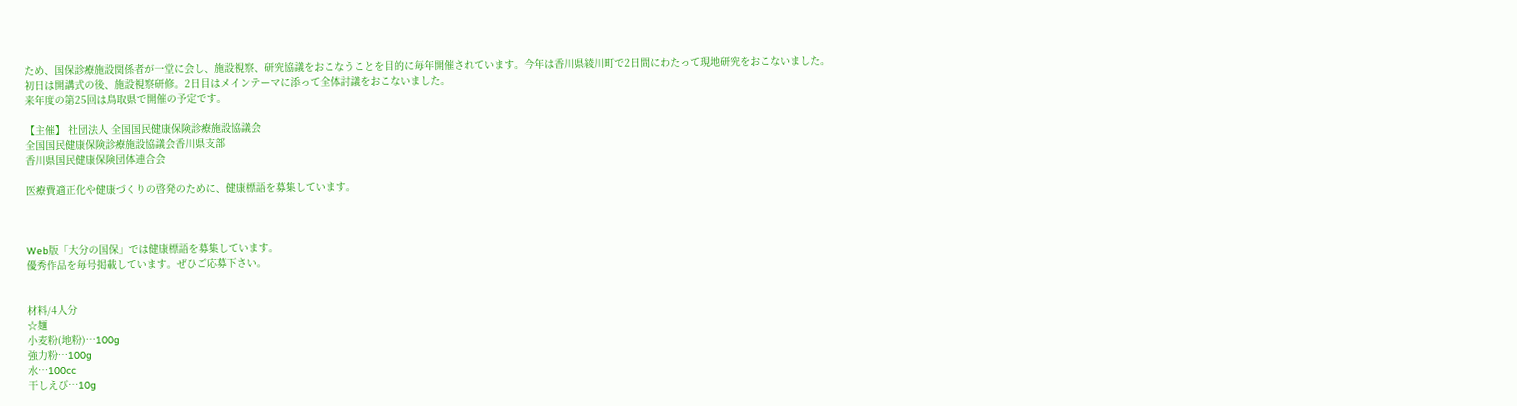ため、国保診療施設関係者が一堂に会し、施設視察、研究協議をおこなうことを目的に毎年開催されています。今年は香川県綾川町で2日間にわたって現地研究をおこないました。
初日は開講式の後、施設視察研修。2日目はメインテーマに添って全体討議をおこないました。
来年度の第25回は鳥取県で開催の予定です。

【主催】 社団法人 全国国民健康保険診療施設協議会
全国国民健康保険診療施設協議会香川県支部
香川県国民健康保険団体連合会

医療費適正化や健康づくりの啓発のために、健康標語を募集しています。



Web版「大分の国保」では健康標語を募集しています。
優秀作品を毎号掲載しています。ぜひご応募下さい。


材料/4人分
☆麺
小麦粉(地粉)…100g
強力粉…100g
水…100cc
干しえび…10g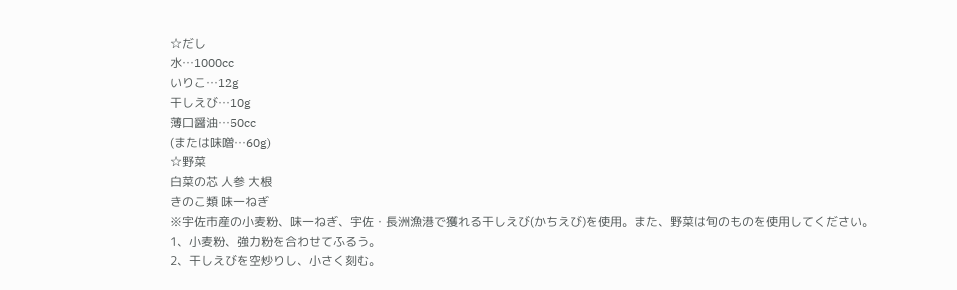☆だし
水…1000cc
いりこ…12g
干しえび…10g
薄口醤油…50cc
(または味噌…60g)
☆野菜
白菜の芯 人参 大根
きのこ類 味一ねぎ
※宇佐市産の小麦粉、味一ねぎ、宇佐・長洲漁港で獲れる干しえび(かちえび)を使用。また、野菜は旬のものを使用してください。
1、小麦粉、強力粉を合わせてふるう。
2、干しえびを空炒りし、小さく刻む。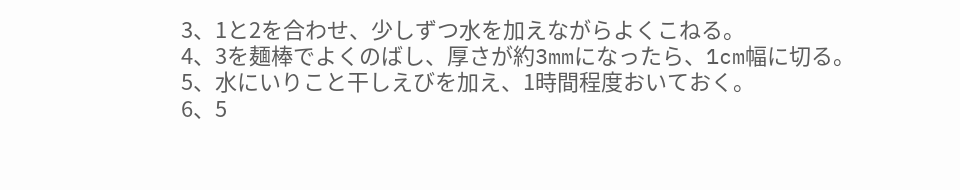3、1と2を合わせ、少しずつ水を加えながらよくこねる。
4、3を麺棒でよくのばし、厚さが約3mmになったら、1cm幅に切る。
5、水にいりこと干しえびを加え、1時間程度おいておく。
6、5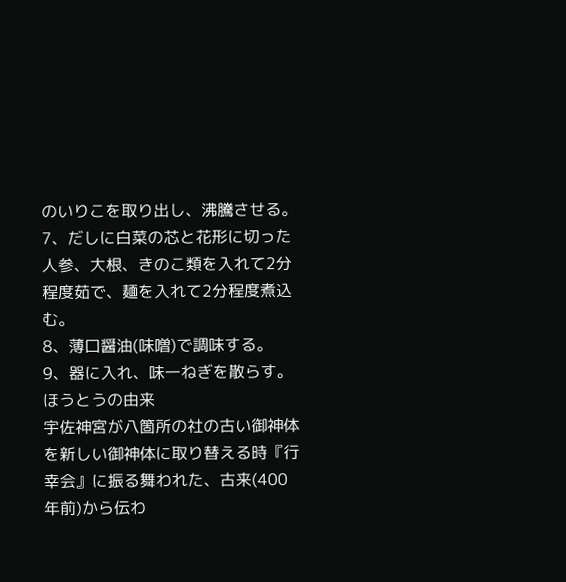のいりこを取り出し、沸騰させる。
7、だしに白菜の芯と花形に切った人参、大根、きのこ類を入れて2分程度茹で、麺を入れて2分程度煮込む。
8、薄口醤油(味噌)で調味する。
9、器に入れ、味一ねぎを散らす。
ほうとうの由来
宇佐神宮が八箇所の社の古い御神体を新しい御神体に取り替える時『行幸会』に振る舞われた、古来(400年前)から伝わ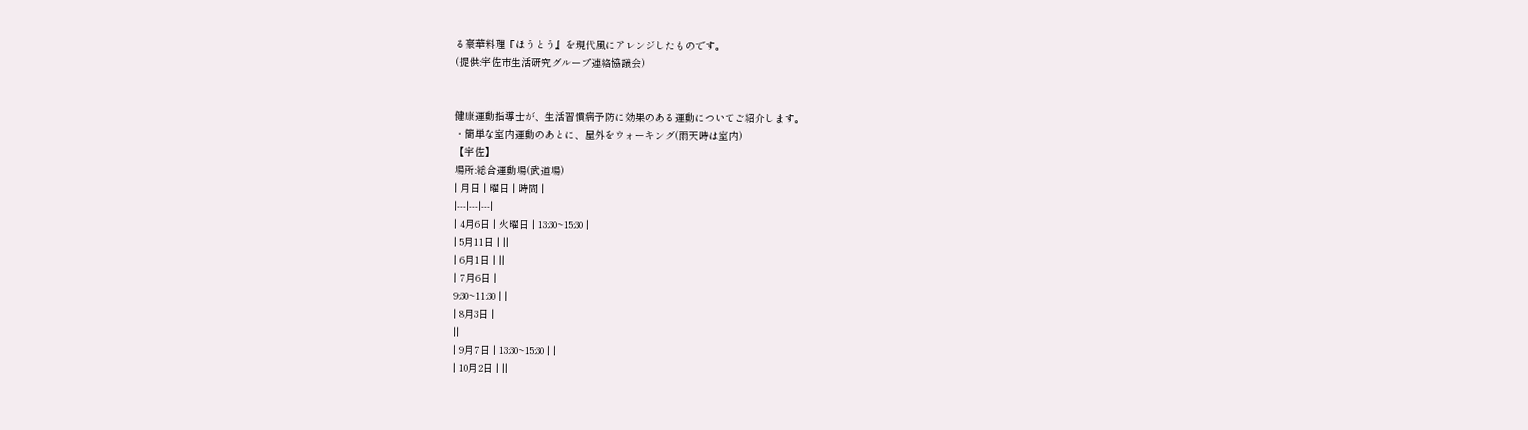る豪華料理『ほうとう』を現代風にアレンジしたものです。
(提供:宇佐市生活研究グループ連絡協議会)


健康運動指導士が、生活習慣病予防に効果のある運動についてご紹介します。
・簡単な室内運動のあとに、屋外をウォーキング(雨天時は室内)
【宇佐】
場所:総合運動場(武道場)
| 月日 | 曜日 | 時間 |
|---|---|---|
| 4月6日 | 火曜日 | 13:30~15:30 |
| 5月11日 | ||
| 6月1日 | ||
| 7月6日 |
9:30~11:30 | |
| 8月3日 |
||
| 9月7日 | 13:30~15:30 | |
| 10月2日 | ||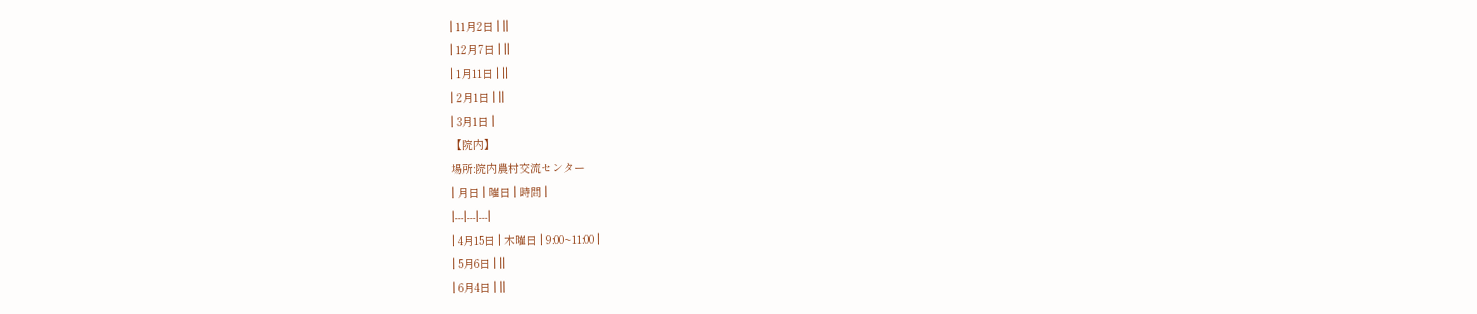| 11月2日 | ||
| 12月7日 | ||
| 1月11日 | ||
| 2月1日 | ||
| 3月1日 |
【院内】
場所:院内農村交流センター
| 月日 | 曜日 | 時間 |
|---|---|---|
| 4月15日 | 木曜日 | 9:00~11:00 |
| 5月6日 | ||
| 6月4日 | ||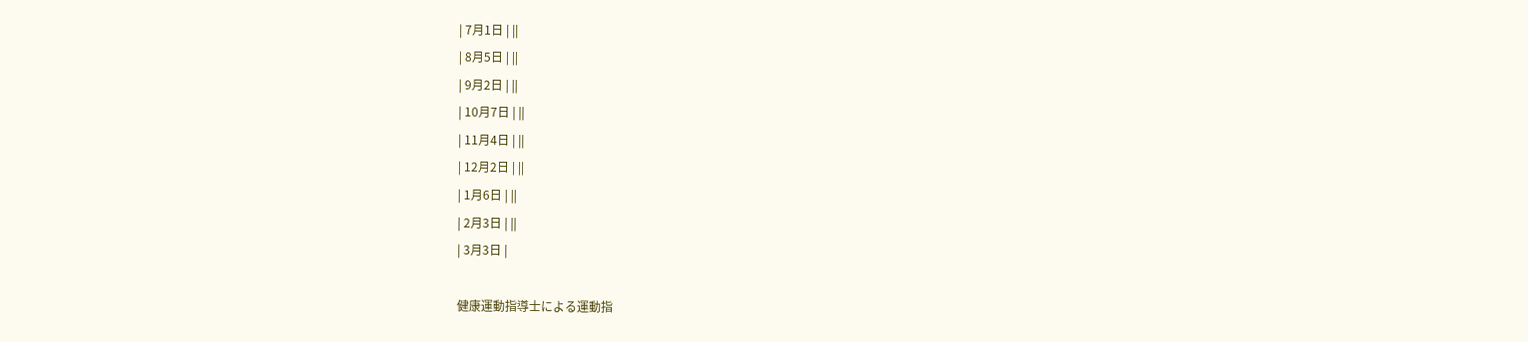| 7月1日 | ||
| 8月5日 | ||
| 9月2日 | ||
| 10月7日 | ||
| 11月4日 | ||
| 12月2日 | ||
| 1月6日 | ||
| 2月3日 | ||
| 3月3日 |

健康運動指導士による運動指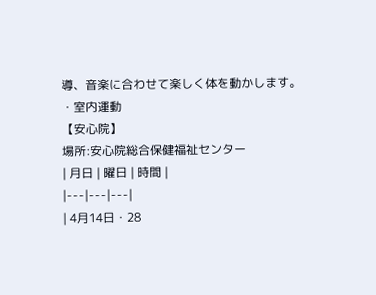導、音楽に合わせて楽しく体を動かします。
・室内運動
【安心院】
場所:安心院総合保健福祉センター
| 月日 | 曜日 | 時間 |
|---|---|---|
| 4月14日・28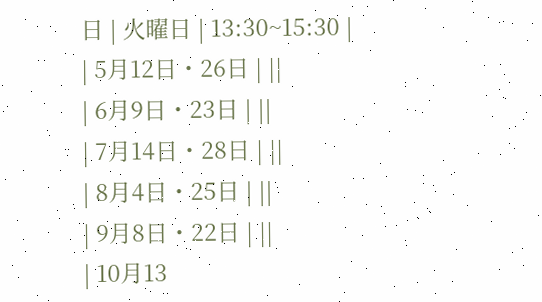日 | 火曜日 | 13:30~15:30 |
| 5月12日・26日 | ||
| 6月9日・23日 | ||
| 7月14日・28日 | ||
| 8月4日・25日 | ||
| 9月8日・22日 | ||
| 10月13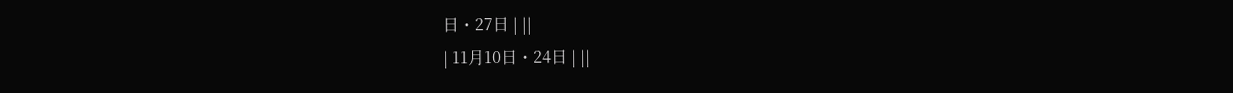日・27日 | ||
| 11月10日・24日 | ||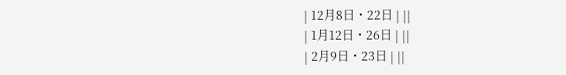| 12月8日・22日 | ||
| 1月12日・26日 | ||
| 2月9日・23日 | ||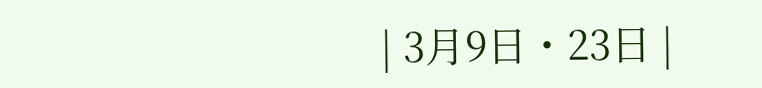| 3月9日・23日 |